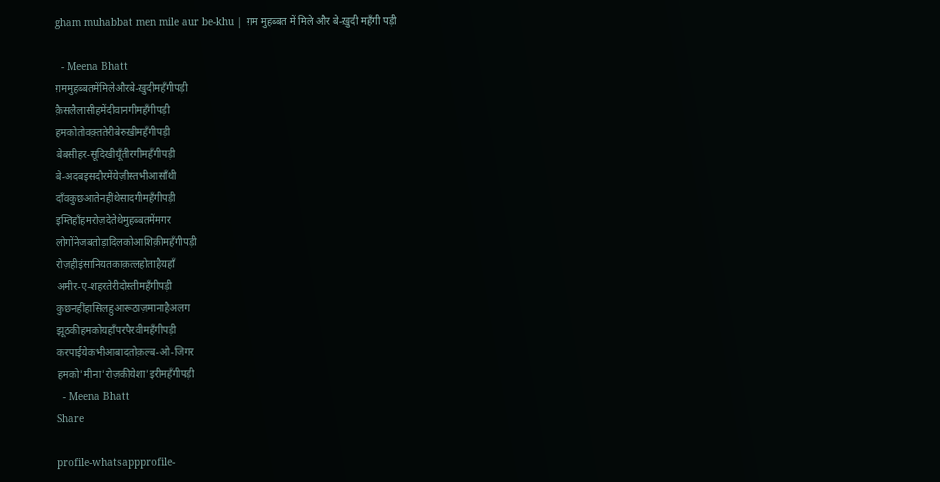gham muhabbat men mile aur be-khu | ग़म मुहब्बत में मिले और बे-ख़ुदी महँगी पड़ी

  - Meena Bhatt
ग़ममुहब्बतमेंमिलेऔरबे-ख़ुदीमहँगीपड़ी
क़ैसलैलासीहमेंदीवानगीमहँगीपड़ी
हमकोतोवक़्ततेरीबेरुख़ीमहँगीपड़ी
बेबसीहर-सूदिखीयूँतीरगीमहँगीपड़ी
बे-अदबइसदौरमेंयेज़ीस्तभीआसाँथी
दाँवकुछआतेनहींथेसादगीमहँगीपड़ी
इम्तिहाँहमरोज़देतेथेमुहब्बतमेंमगर
लोगोंनेजबतोड़ादिलकोआशिक़ीमहँगीपड़ी
रोज़हीइंसानियतकाक़त्लहोताहैयहाँ
अमीर-ए-शहरतेरीदोस्तीमहँगीपड़ी
कुछनहींहासिलहुआरूठाज़मानाहैअलग
झूठकीहमकोयहाँपरपैरवीमहँगीपड़ी
करपाईयेकभीआबादतोक़ल्ब-ओ-जिगर
हमको'मीना'रोज़कीयेशा'इरीमहँगीपड़ी
  - Meena Bhatt
Share

profile-whatsappprofile-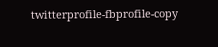twitterprofile-fbprofile-copy